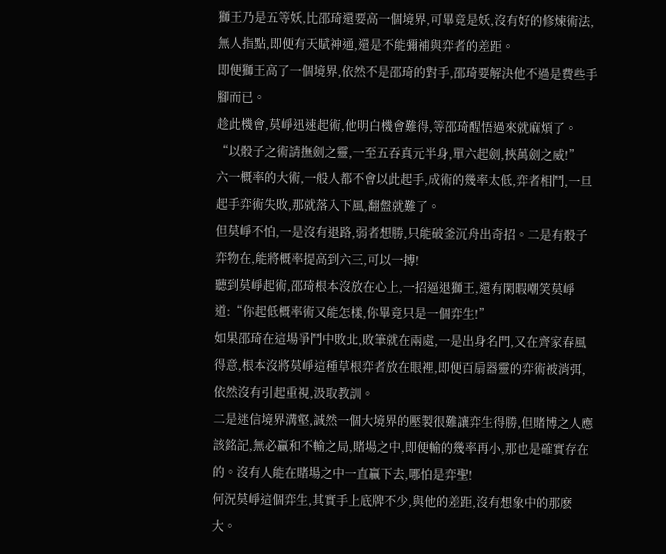獅王乃是五等妖,比邵琦還要高一個境界,可畢竟是妖,沒有好的修煉術法,無人指點,即便有天賦神通,還是不能彌補與弈者的差距。
即便獅王高了一個境界,依然不是邵琦的對手,邵琦要解決他不過是費些手腳而已。
趁此機會,莫崢迅速起術,他明白機會難得,等邵琦醒悟過來就麻煩了。
“以骰子之術請撫劍之靈,一至五吞真元半身,單六起劍,挾萬劍之威!”
六一概率的大術,一般人都不會以此起手,成術的幾率太低,弈者相鬥,一旦起手弈術失敗,那就落入下風,翻盤就難了。
但莫崢不怕,一是沒有退路,弱者想勝,只能破釜沉舟出奇招。二是有骰子弈物在,能將概率提高到六三,可以一搏!
聽到莫崢起術,邵琦根本沒放在心上,一招逼退獅王,還有閑暇嘲笑莫崢道:“你起低概率術又能怎樣,你畢竟只是一個弈生!”
如果邵琦在這場爭鬥中敗北,敗筆就在兩處,一是出身名門,又在齊家春風得意,根本沒將莫崢這種草根弈者放在眼裡,即便百扇器靈的弈術被消弭,依然沒有引起重視,汲取教訓。
二是迷信境界溝壑,誠然一個大境界的壓製很難讓弈生得勝,但賭博之人應該銘記,無必贏和不輸之局,賭場之中,即便輸的幾率再小,那也是確實存在的。沒有人能在賭場之中一直贏下去,哪怕是弈聖!
何況莫崢這個弈生,其實手上底牌不少,與他的差距,沒有想象中的那麽大。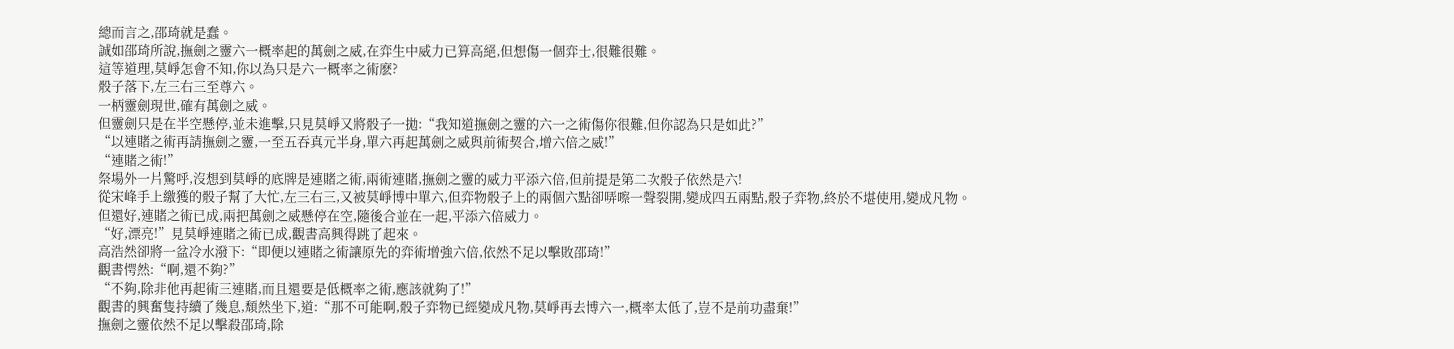總而言之,邵琦就是蠢。
誠如邵琦所說,撫劍之靈六一概率起的萬劍之威,在弈生中威力已算高絕,但想傷一個弈士,很難很難。
這等道理,莫崢怎會不知,你以為只是六一概率之術麽?
骰子落下,左三右三至尊六。
一柄靈劍現世,確有萬劍之威。
但靈劍只是在半空懸停,並未進擊,只見莫崢又將骰子一拋:“我知道撫劍之靈的六一之術傷你很難,但你認為只是如此?”
“以連賭之術再請撫劍之靈,一至五吞真元半身,單六再起萬劍之威與前術契合,增六倍之威!”
“連賭之術!”
祭場外一片驚呼,沒想到莫崢的底牌是連賭之術,兩術連賭,撫劍之靈的威力平添六倍,但前提是第二次骰子依然是六!
從宋峰手上繳獲的骰子幫了大忙,左三右三,又被莫崢博中單六,但弈物骰子上的兩個六點卻哢嚓一聲裂開,變成四五兩點,骰子弈物,終於不堪使用,變成凡物。
但還好,連賭之術已成,兩把萬劍之威懸停在空,隨後合並在一起,平添六倍威力。
“好,漂亮!”見莫崢連賭之術已成,觀書高興得跳了起來。
高浩然卻將一盆冷水潑下:“即便以連賭之術讓原先的弈術增強六倍,依然不足以擊敗邵琦!”
觀書愕然:“啊,還不夠?”
“不夠,除非他再起術三連賭,而且還要是低概率之術,應該就夠了!”
觀書的興奮隻持續了幾息,頹然坐下,道:“那不可能啊,骰子弈物已經變成凡物,莫崢再去博六一,概率太低了,豈不是前功盡棄!”
撫劍之靈依然不足以擊殺邵琦,除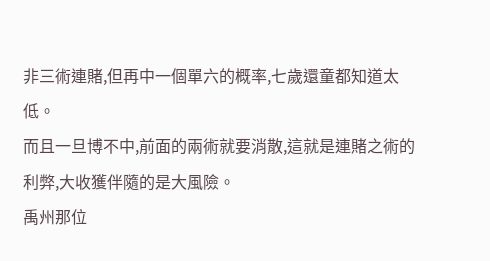非三術連賭,但再中一個單六的概率,七歲還童都知道太低。
而且一旦博不中,前面的兩術就要消散,這就是連賭之術的利弊,大收獲伴隨的是大風險。
禹州那位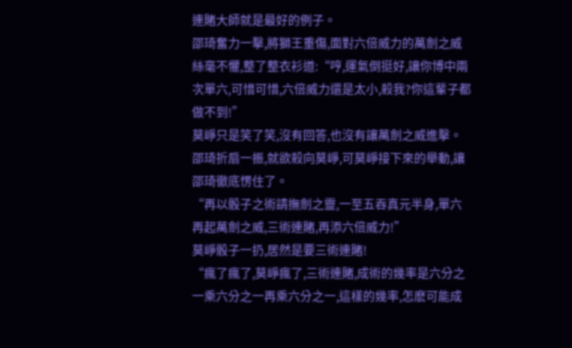連賭大師就是最好的例子。
邵琦奮力一擊,將獅王重傷,面對六倍威力的萬劍之威絲毫不懼,整了整衣衫道:“哼,運氣倒挺好,讓你博中兩次單六,可惜可惜,六倍威力還是太小,殺我?你這輩子都做不到!”
莫崢只是笑了笑,沒有回答,也沒有讓萬劍之威進擊。
邵琦折扇一振,就欲殺向莫崢,可莫崢接下來的舉動,讓邵琦徹底愣住了。
“再以骰子之術請撫劍之靈,一至五吞真元半身,單六再起萬劍之威,三術連賭,再添六倍威力!”
莫崢骰子一扔,居然是要三術連賭!
“瘋了瘋了,莫崢瘋了,三術連賭,成術的幾率是六分之一乘六分之一再乘六分之一,這樣的幾率,怎麽可能成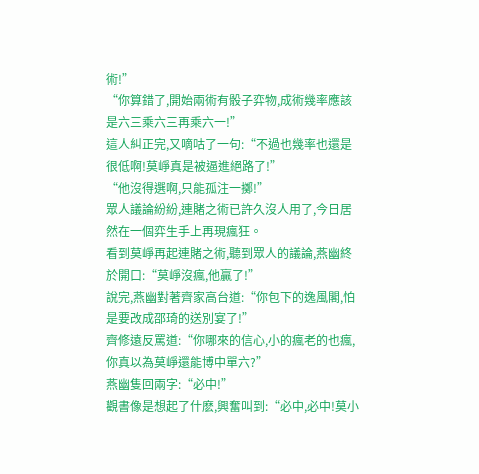術!”
“你算錯了,開始兩術有骰子弈物,成術幾率應該是六三乘六三再乘六一!”
這人糾正完,又嘀咕了一句:“不過也幾率也還是很低啊!莫崢真是被逼進絕路了!”
“他沒得選啊,只能孤注一擲!”
眾人議論紛紛,連賭之術已許久沒人用了,今日居然在一個弈生手上再現瘋狂。
看到莫崢再起連賭之術,聽到眾人的議論,燕幽終於開口:“莫崢沒瘋,他贏了!”
說完,燕幽對著齊家高台道:“你包下的逸風閣,怕是要改成邵琦的送別宴了!”
齊修遠反罵道:“你哪來的信心,小的瘋老的也瘋,你真以為莫崢還能博中單六?”
燕幽隻回兩字:“必中!”
觀書像是想起了什麽,興奮叫到:“必中,必中!莫小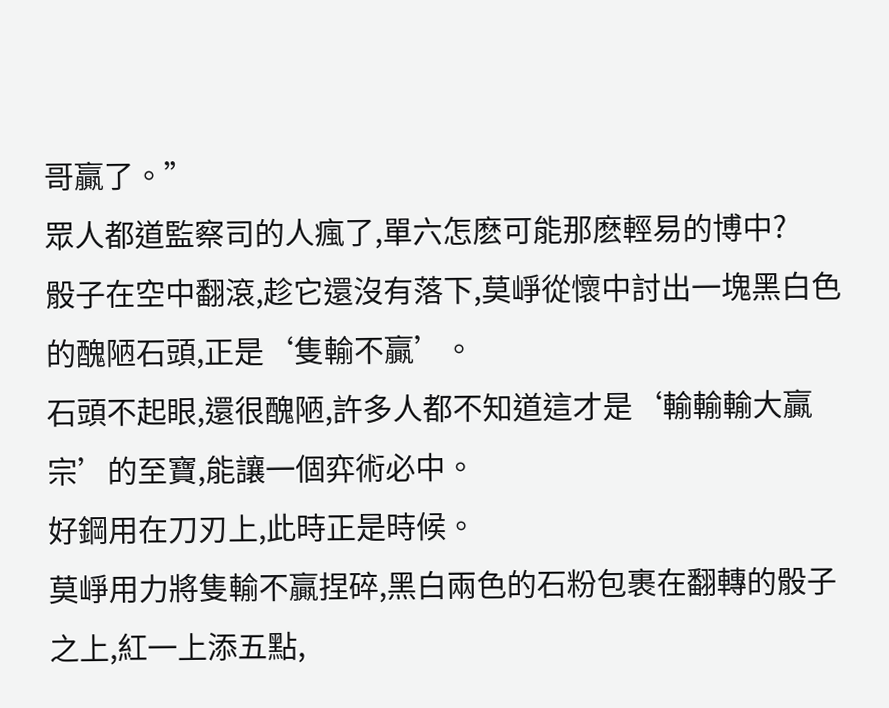哥贏了。”
眾人都道監察司的人瘋了,單六怎麽可能那麽輕易的博中?
骰子在空中翻滾,趁它還沒有落下,莫崢從懷中討出一塊黑白色的醜陋石頭,正是‘隻輸不贏’。
石頭不起眼,還很醜陋,許多人都不知道這才是‘輸輸輸大贏宗’的至寶,能讓一個弈術必中。
好鋼用在刀刃上,此時正是時候。
莫崢用力將隻輸不贏捏碎,黑白兩色的石粉包裹在翻轉的骰子之上,紅一上添五點,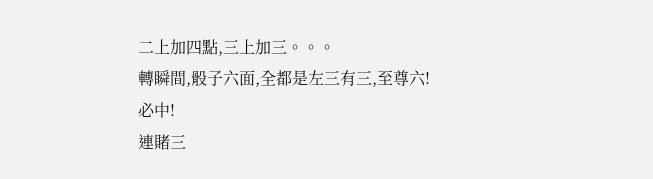二上加四點,三上加三。。。
轉瞬間,骰子六面,全都是左三有三,至尊六!
必中!
連賭三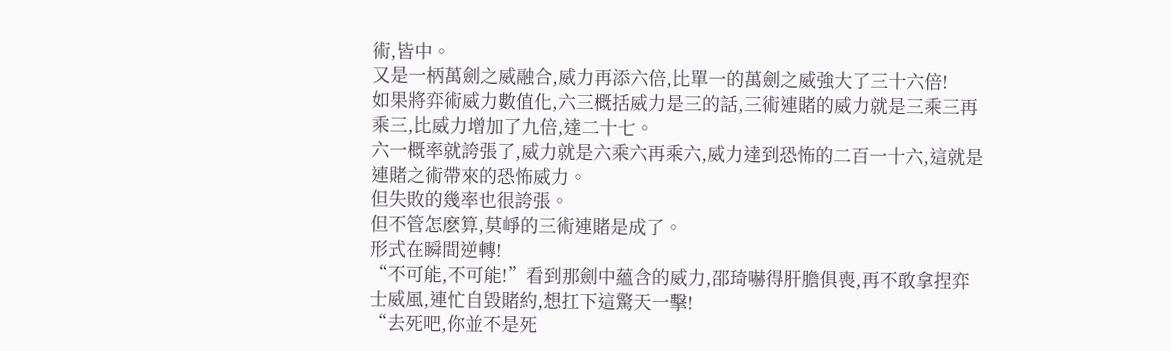術,皆中。
又是一柄萬劍之威融合,威力再添六倍,比單一的萬劍之威強大了三十六倍!
如果將弈術威力數值化,六三概括威力是三的話,三術連賭的威力就是三乘三再乘三,比威力增加了九倍,達二十七。
六一概率就誇張了,威力就是六乘六再乘六,威力達到恐怖的二百一十六,這就是連賭之術帶來的恐怖威力。
但失敗的幾率也很誇張。
但不管怎麽算,莫崢的三術連賭是成了。
形式在瞬間逆轉!
“不可能,不可能!”看到那劍中蘊含的威力,邵琦嚇得肝膽俱喪,再不敢拿捏弈士威風,連忙自毀賭約,想扛下這驚天一擊!
“去死吧,你並不是死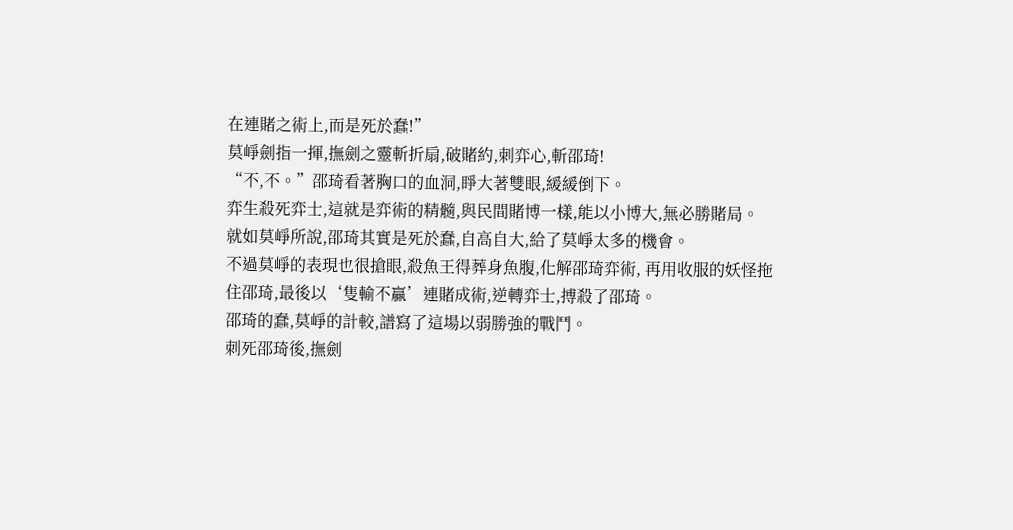在連賭之術上,而是死於蠢!”
莫崢劍指一揮,撫劍之靈斬折扇,破賭約,刺弈心,斬邵琦!
“不,不。”邵琦看著胸口的血洞,睜大著雙眼,緩緩倒下。
弈生殺死弈士,這就是弈術的精髓,與民間賭博一樣,能以小博大,無必勝賭局。
就如莫崢所說,邵琦其實是死於蠢,自高自大,給了莫崢太多的機會。
不過莫崢的表現也很搶眼,殺魚王得葬身魚腹,化解邵琦弈術, 再用收服的妖怪拖住邵琦,最後以‘隻輸不贏’連賭成術,逆轉弈士,搏殺了邵琦。
邵琦的蠢,莫崢的計較,譜寫了這場以弱勝強的戰鬥。
刺死邵琦後,撫劍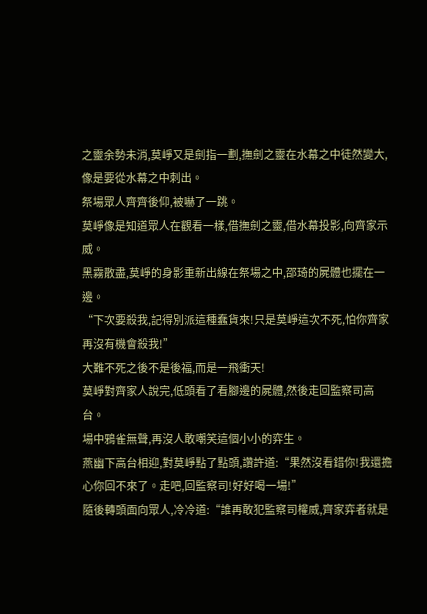之靈余勢未消,莫崢又是劍指一劃,撫劍之靈在水幕之中徒然變大,像是要從水幕之中刺出。
祭場眾人齊齊後仰,被嚇了一跳。
莫崢像是知道眾人在觀看一樣,借撫劍之靈,借水幕投影,向齊家示威。
黑霧散盡,莫崢的身影重新出線在祭場之中,邵琦的屍體也擺在一邊。
“下次要殺我,記得別派這種蠢貨來!只是莫崢這次不死,怕你齊家再沒有機會殺我!”
大難不死之後不是後福,而是一飛衝天!
莫崢對齊家人說完,低頭看了看腳邊的屍體,然後走回監察司高台。
場中鴉雀無聲,再沒人敢嘲笑這個小小的弈生。
燕幽下高台相迎,對莫崢點了點頭,讚許道:“果然沒看錯你!我還擔心你回不來了。走吧,回監察司!好好喝一場!”
隨後轉頭面向眾人,冷冷道:“誰再敢犯監察司權威,齊家弈者就是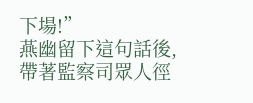下場!”
燕幽留下這句話後,帶著監察司眾人徑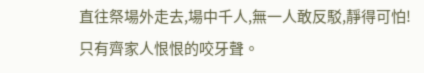直往祭場外走去,場中千人,無一人敢反駁,靜得可怕!
只有齊家人恨恨的咬牙聲。